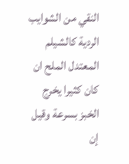النقي من الشوايب الردية كالشيلم المعتدل الملح ان كان كثيرا يخرج الخبز بسرعة وقيل إن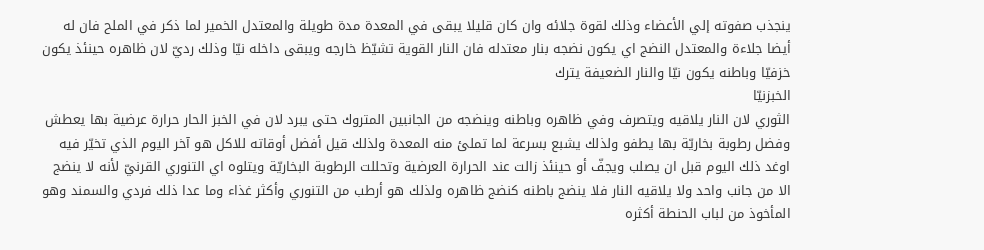ينجذب صفوته إلي الأعضاء وذلك لقوة جلائه وان كان قليلا يبقى في المعدة مدة طويلة والمعتدل الخمير لما ذكر في الملح فان له أيضا جلاءة والمعتدل النضج اي يكون نضجه بنار معتدله فان النار القوية تشيّظ خارجه ويبقى داخله نيّا وذلك رديّ لان ظاهره حينئذ يكون خزفيّا وباطنه يكون نيّا والنار الضعيفة يترك
الخبزنيّا
الثوري لان النار يلاقيه ويتصرف وفي ظاهره وباطنه وينضجه من الجانبين المتروك حتى يبرد لان في الخبز الحار حرارة عرضية بها يعطش وفضل رطوبة بخاريّة بها يطفو ولذلك يشبع بسرعة لما تملئ منه المعدة ولذلك قيل أفضل أوقاته للاكل هو آخر اليوم الذي تخيّر فيه اوغد ذلك اليوم قبل ان يصلب ويجفّ أو حينئذ زالت عند الحرارة العرضية وتحللت الرطوبة البخاريّة ويتلوه اي التنوري القرنيّ لأنه لا ينضج الا من جانب واحد ولا يلاقيه النار فلا ينضج باطنه كنضج ظاهره ولذلك هو أرطب من التنوري وأكثر غذاء وما عدا ذلك فردي والسمند وهو المأخوذ من لباب الحنطة أكثره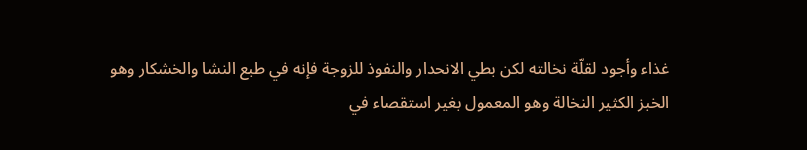غذاء وأجود لقلّة نخالته لكن بطي الانحدار والنفوذ للزوجة فإنه في طبع النشا والخشكار وهو الخبز الكثير النخالة وهو المعمول بغير استقصاء في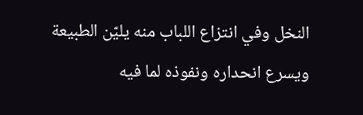النخل وفي انتزاع اللباب منه يليّن الطبيعة ويسرع انحداره ونفوذه لما فيه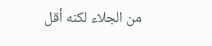من الجلاء لكنه أقل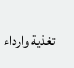تغذية وارداء